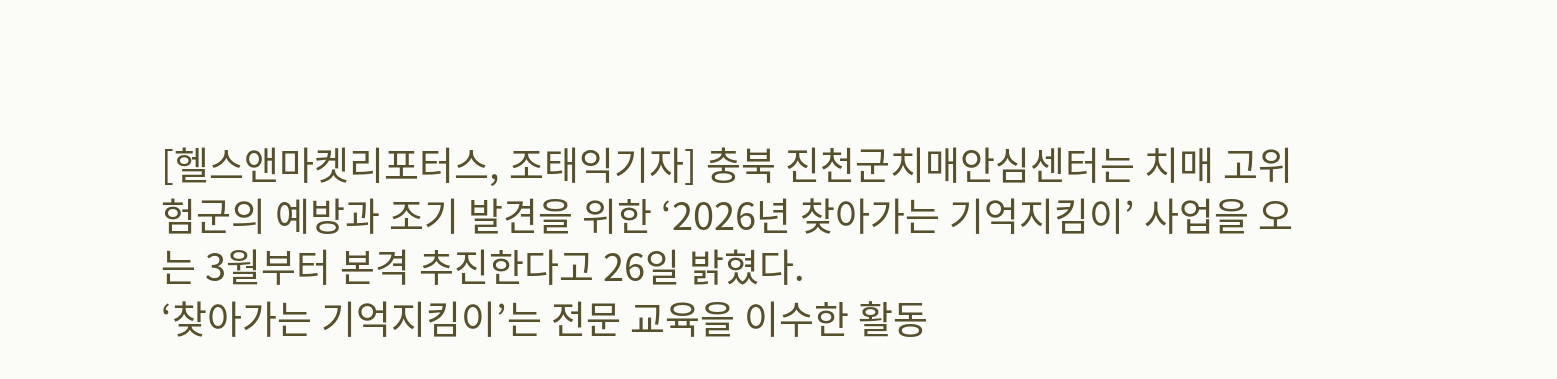[헬스앤마켓리포터스, 조태익기자] 충북 진천군치매안심센터는 치매 고위험군의 예방과 조기 발견을 위한 ‘2026년 찾아가는 기억지킴이’ 사업을 오는 3월부터 본격 추진한다고 26일 밝혔다.
‘찾아가는 기억지킴이’는 전문 교육을 이수한 활동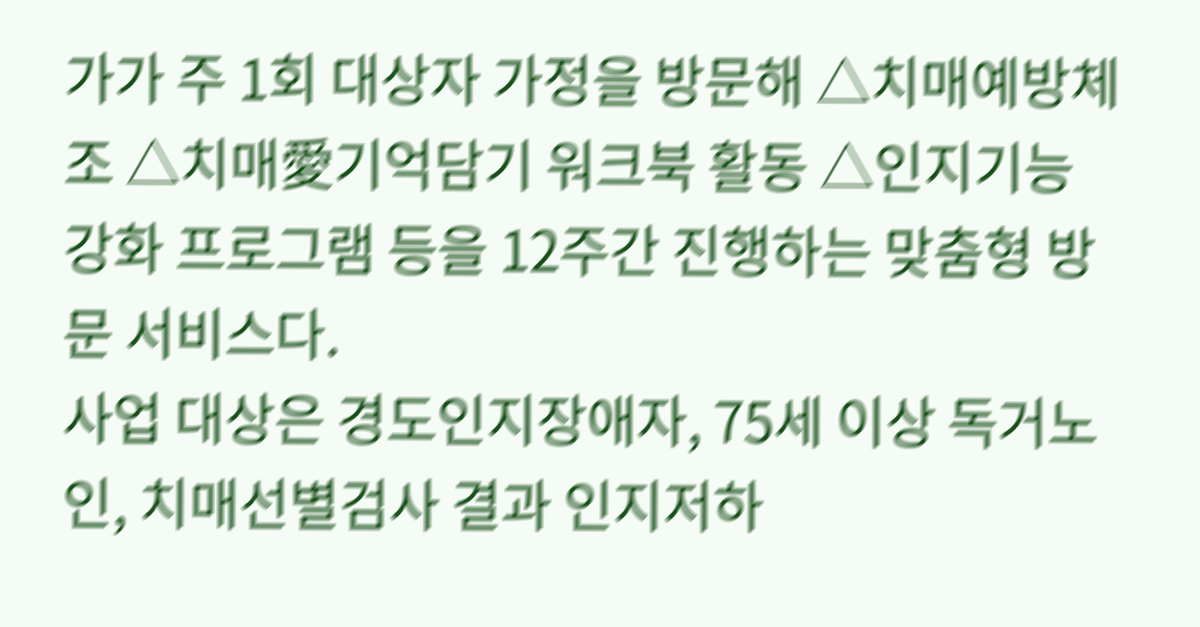가가 주 1회 대상자 가정을 방문해 △치매예방체조 △치매愛기억담기 워크북 활동 △인지기능 강화 프로그램 등을 12주간 진행하는 맞춤형 방문 서비스다.
사업 대상은 경도인지장애자, 75세 이상 독거노인, 치매선별검사 결과 인지저하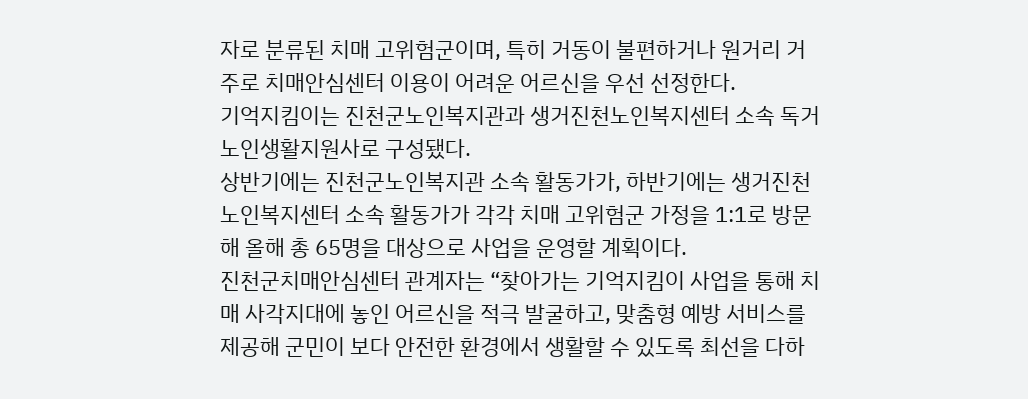자로 분류된 치매 고위험군이며, 특히 거동이 불편하거나 원거리 거주로 치매안심센터 이용이 어려운 어르신을 우선 선정한다.
기억지킴이는 진천군노인복지관과 생거진천노인복지센터 소속 독거노인생활지원사로 구성됐다.
상반기에는 진천군노인복지관 소속 활동가가, 하반기에는 생거진천노인복지센터 소속 활동가가 각각 치매 고위험군 가정을 1:1로 방문해 올해 총 65명을 대상으로 사업을 운영할 계획이다.
진천군치매안심센터 관계자는 “찾아가는 기억지킴이 사업을 통해 치매 사각지대에 놓인 어르신을 적극 발굴하고, 맞춤형 예방 서비스를 제공해 군민이 보다 안전한 환경에서 생활할 수 있도록 최선을 다하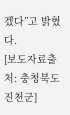겠다”고 밝혔다.
[보도자료출처: 충청북도 진천군]